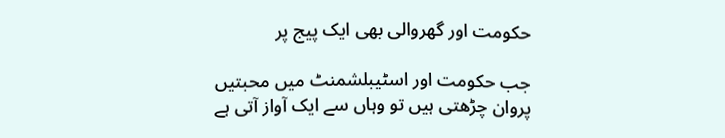حکومت اور گھروالی بھی ایک پیج پر

جب حکومت اور اسٹیبلشمنٹ میں محبتیں پروان چڑھتی ہیں تو وہاں سے ایک آواز آتی ہے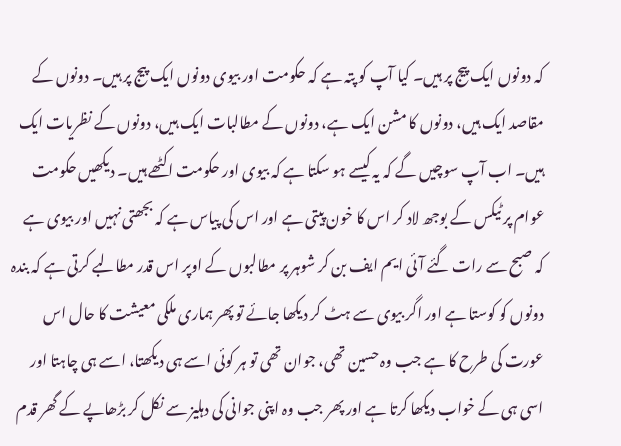کہ دونوں ایک پیج پر ہیں۔ کیا آپ کو پتہ ہے کہ حکومت اور بیوی دونوں ایک پیج پر ہیں۔ دونوں کے مقاصد ایک ہیں، دونوں کا مشن ایک ہے، دونوں کے مطالبات ایک ہیں، دونوں کے نظریات ایک ہیں۔ اب آپ سوچیں گے کہ یہ کیسے ہو سکتا ہے کہ بیوی اور حکومت اکٹھے ہیں۔ دیکھیں حکومت عوام پر ٹیکس کے بوجھ لاد کر اس کا خون پیتی ہے اور اس کی پیاس ہے کہ بجھتی نہیں اور بیوی ہے کہ صبح سے رات گئے آئی ایم ایف بن کر شوہر پر مطالبوں کے اوپر اس قدر مطالبے کرتی ہے کہ بندہ دونوں کو کوستا ہے اور اگر بیوی سے ہٹ کر دیکھا جائے تو پھر ہماری ملکی معیشت کا حال اس عورت کی طرح کا ہے جب وہ حسین تھی، جوان تھی تو ہر کوئی اسے ہی دیکھتا، اسے ہی چاہتا اور اسی ہی کے خواب دیکھا کرتا ہے اور پھر جب وہ اپنی جوانی کی دہلیز سے نکل کر بڑھاپے کے گھر قدم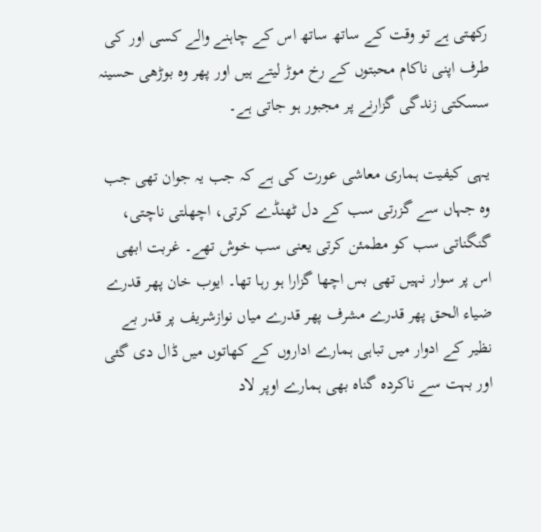رکھتی ہے تو وقت کے ساتھ ساتھ اس کے چاہنے والے کسی اور کی طرف اپنی ناکام محبتوں کے رخ موڑ لیتے ہیں اور پھر وہ بوڑھی حسینہ سسکتی زندگی گزارنے پر مجبور ہو جاتی ہے۔

یہی کیفیت ہماری معاشی عورت کی ہے کہ جب یہ جوان تھی جب وہ جہاں سے گزرتی سب کے دل ٹھنڈے کرتی، اچھلتی ناچتی، گنگناتی سب کو مطمئن کرتی یعنی سب خوش تھے۔ غربت ابھی اس پر سوار نہیں تھی بس اچھا گزارا ہو رہا تھا۔ ایوب خان پھر قدرے ضیاء الحق پھر قدرے مشرف پھر قدرے میاں نوازشریف پر قدر بے نظیر کے ادوار میں تباہی ہمارے اداروں کے کھاتوں میں ڈال دی گئی اور بہت سے ناکردہ گناہ بھی ہمارے اوپر لاد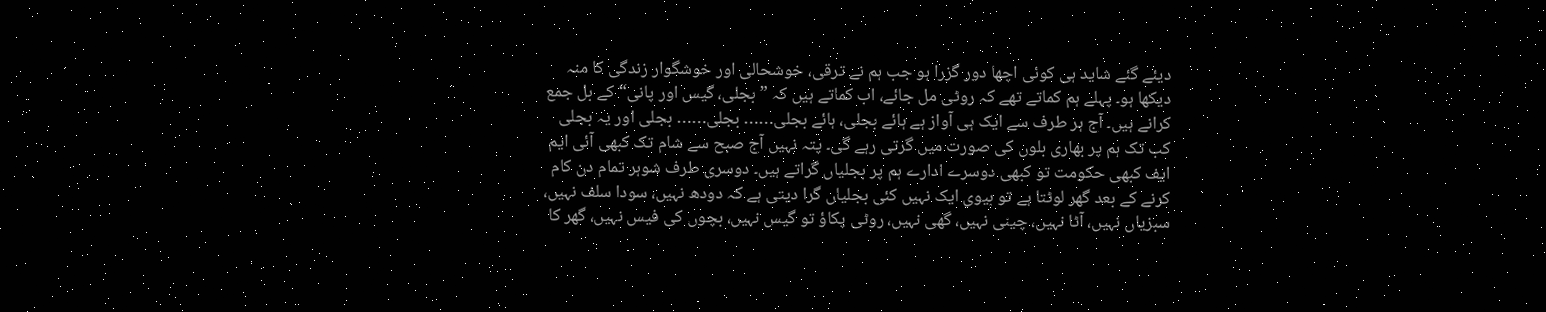دیئے گئے شاید ہی کوئی اچھا دور گزرا ہو جب ہم نے ترقی، خوشحالی اور خوشگوار زندگی کا منہ دیکھا ہو۔ پہلے ہم کماتے تھے کہ روٹی مل جائے، اب کماتے ہیں کہ ”بجلی، گیس اور پانی“ کے بل جمع کرانے ہیں۔ آج ہر طرف سے ایک ہی آواز ہے ہائے بجلی، ہائے بجلی…… بجلی…… بجلی اور یہ بجلی کب تک ہم پر بھاری بلوں کی صورت میں گرتی رہے گی۔ پتہ نہیں آج صبح سے شام تک کبھی آئی ایم ایف کبھی حکومت تو کبھی دوسرے ادارے ہم پر بجلیاں گراتے ہیں۔ دوسری طرف شوہر تمام دن کام کرنے کے بعد گھر لوٹتا ہے تو بیوی ایک نہیں کئی بجلیاں گرا دیتی ہے کہ دودھ نہیں، سودا سلف نہیں، سبزیاں نہیں، آٹا نہیں، چینی نہیں، گھی نہیں، روٹی پکاؤ تو گیس نہیں، بچوں کی فیس نہیں، گھر کا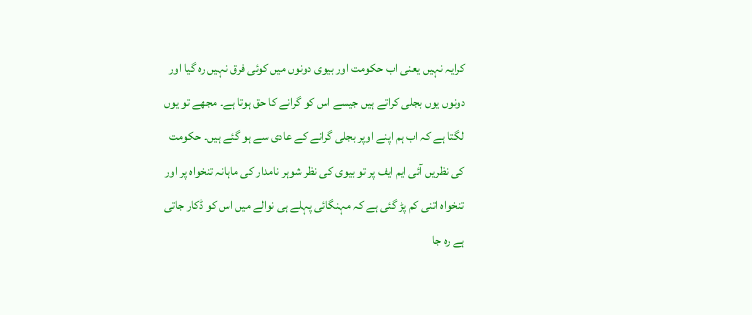کرایہ نہیں یعنی اب حکومت اور بیوی دونوں میں کوئی فرق نہیں رہ گیا اور دونوں یوں بجلی کراتے ہیں جیسے اس کو گرانے کا حق ہوتا ہے۔ مجھے تو یوں لگتا ہے کہ اب ہم اپنے اوپر بجلی گرانے کے عادی سے ہو گئے ہیں۔ حکومت کی نظریں آئی ایم ایف پر تو بیوی کی نظر شوہر نامدار کی ماہانہ تنخواہ پر اور تنخواہ اتنی کم پڑ گئی ہے کہ مہنگائی پہلے ہی نوالے میں اس کو ڈکار جاتی ہے رہ جا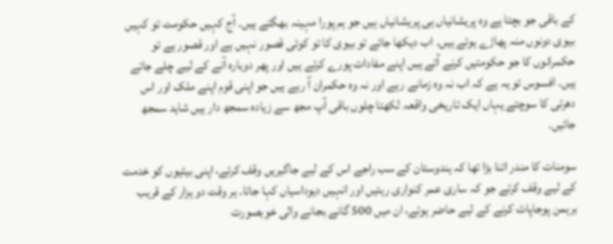کے باقی جو بچتا ہے وہ پریشانیاں ہی پریشانیاں ہیں جو ہم پورا مہینہ بھگتے ہیں۔ آج کہیں حکومت تو کہیں بیوی دونوں منہ پھاڑے ہوئے ہیں۔ اب دیکھا جائے تو بیوی کا تو کوئی قصور نہیں ہے اور قصور ہے تو حکمرانوں کا جو حکومتیں کرنے آتے ہیں اپنے مفادات پورے کرتے ہیں اور پھر دوبارہ آنے کے لیے چلے جاتے ہیں۔ افسوس تو یہ ہے کہ اب نہ وہ زمانے رہے اور نہ وہ حکمران آ رہے ہیں جو اپنی قوم اپنے ملک اور اس دھرتی کا سوچتے یہاں ایک تاریخی واقعہ لکھتا چلوں باقی آپ مجھ سے زیادہ سمجھ دار ہیں شاید سمجھ جائیں۔

سومنات کا مندر اتنا بڑا تھا کہ ہندوستان کے سب راجے اس کے لیے جاگیریں وقف کرتے، اپنی بیٹیوں کو خدمت کے لیے وقف کرتے جو کہ ساری عمر کنواری رہتیں اور انہیں دیوداسیاں کہا جاتا۔ ہر وقت دو ہزار کے قریب برہمن پوجاپاٹ کرنے کے لیے حاضر ہوتے، ان میں 500 گانے بجانے والی خوبصورت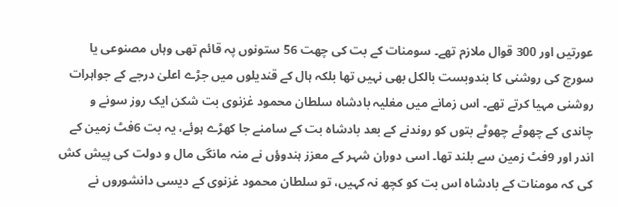عورتیں اور 300 قوال ملازم تھے۔ سومنات کے بت کی چھت 56 ستونوں پہ قائم تھی وہاں مصنوعی یا سورج کی روشنی کا بندوبست بالکل بھی نہیں تھا بلکہ ہال کے قندیلوں میں جڑے اعلیٰ درجے کے جواہرات روشنی مہیا کرتے تھے۔ اس زمانے میں مغلیہ بادشاہ سلطان محمود غزنوی بت شکن ایک روز سونے و چاندی کے چھوٹے چھوٹے بتوں کو روندنے کے بعد بادشاہ بت کے سامنے جا کھڑے ہوئے، یہ بت 6فٹ زمین کے اندر اور 9فٹ زمین سے بلند تھا۔ اسی دوران شہر کے معزز ہندوؤں نے منہ مانگی مال و دولت کی پیش کش کی کہ مومنات کے بادشاہ اس بت کو کچھ نہ کہیں، تو سلطان محمود غزنوی کے دیسی دانشوروں نے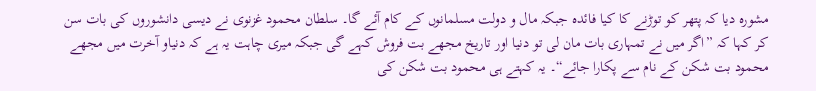مشورہ دیا کہ پتھر کو توڑنے کا کیا فائدہ جبکہ مال و دولت مسلمانوں کے کام آئے گا۔ سلطان محمود غزنوی نے دیسی دانشوروں کی بات سن کر کہا کہ ”اگر میں نے تمہاری بات مان لی تو دنیا اور تاریخ مجھے بت فروش کہے گی جبکہ میری چاہت یہ ہے کہ دنیاو آخرت میں مجھے محمود بت شکن کے نام سے پکارا جائے“۔ یہ کہتے ہی محمود بت شکن کی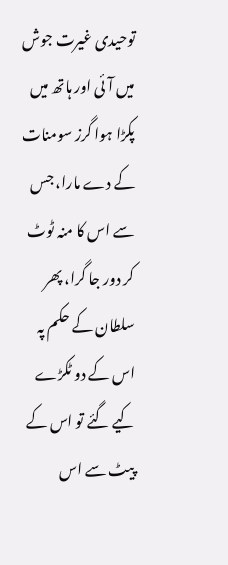توحیدی غیرت جوش میں آئی اور ہاتھ میں پکڑا ہوا گرز سومنات کے دے مارا، جس سے اس کا منہ ٹوٹ کر دور جا گرا، پھر سلطان کے حکم پہ اس کے دو ٹکڑے کیے گئے تو اس کے پیٹ سے اس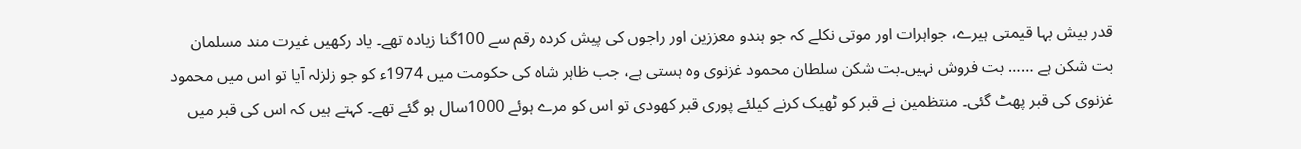قدر بیش بہا قیمتی ہیرے، جواہرات اور موتی نکلے کہ جو ہندو معززین اور راجوں کی پیش کردہ رقم سے 100گنا زیادہ تھے۔ یاد رکھیں غیرت مند مسلمان بت شکن ہے …… بت فروش نہیں۔بت شکن سلطان محمود غزنوی وہ ہستی ہے، جب ظاہر شاہ کی حکومت میں 1974ء کو جو زلزلہ آیا تو اس میں محمود غزنوی کی قبر پھٹ گئی۔ منتظمین نے قبر کو ٹھیک کرنے کیلئے پوری قبر کھودی تو اس کو مرے ہوئے 1000سال ہو گئے تھے۔ کہتے ہیں کہ اس کی قبر میں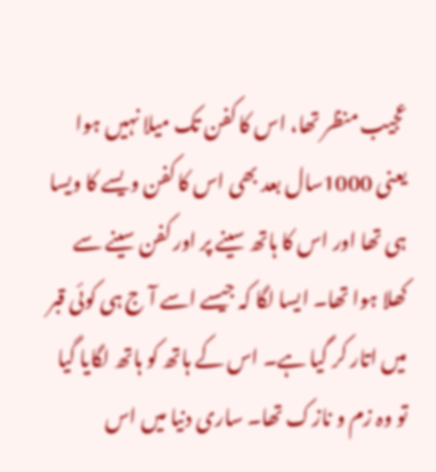عجیب منظر تھا، اس کا کفن تک میلا نہیں ہوا یعنی 1000سال بعد بھی اس کا کفن ویسے کا ویسا ہی تھا اور اس کا ہاتھ سینے پر اور کفن سینے سے کھلا ہوا تھا۔ ایسا لگا کہ جیسے اسے آ ج ہی کوئی قبر میں اتار کر گیا ہے۔ اس کے ہاتھ کو ہاتھ لگایا گیا تو وہ زم و نازک تھا۔ ساری دنیا میں اس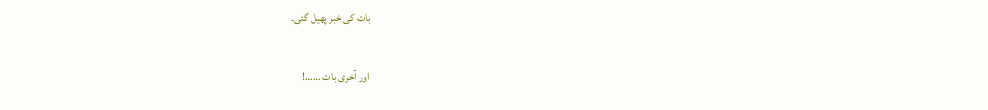بات کی خبر پھیل گئی۔

اور آخری بات ……!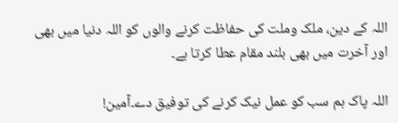اللہ کے دین، ملک وملت کی حفاظت کرنے والوں کو اللہ دنیا میں بھی اور آخرت میں بھی بلند مقام عطا کرتا ہے۔

اللہ پاک ہم سب کو عمل نیک کرنے کی توفیق دے۔آمین!